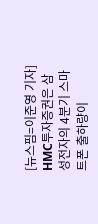[뉴스핌=이준영 기자] HMC투자증권은 삼성전자의 4분기 스마트폰 출하량이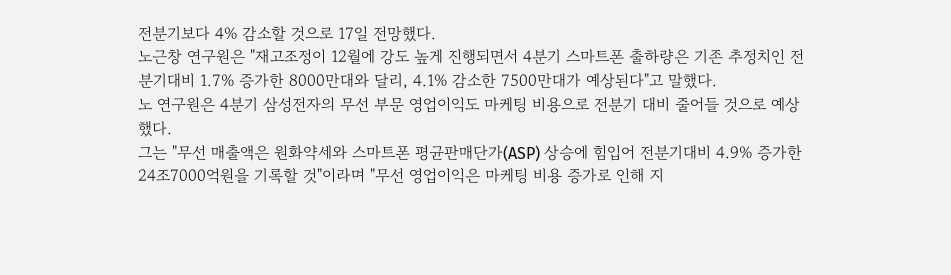전분기보다 4% 감소할 것으로 17일 전망했다.
노근창 연구원은 "재고조정이 12월에 강도 높게 진행되면서 4분기 스마트폰 출하량은 기존 추정치인 전분기대비 1.7% 증가한 8000만대와 달리, 4.1% 감소한 7500만대가 예상된다"고 말했다.
노 연구원은 4분기 삼성전자의 무선 부문 영업이익도 마케팅 비용으로 전분기 대비 줄어들 것으로 예상했다.
그는 "무선 매출액은 원화약세와 스마트폰 평균판매단가(ASP) 상승에 힘입어 전분기대비 4.9% 증가한 24조7000억원을 기록할 것"이라며 "무선 영업이익은 마케팅 비용 증가로 인해 지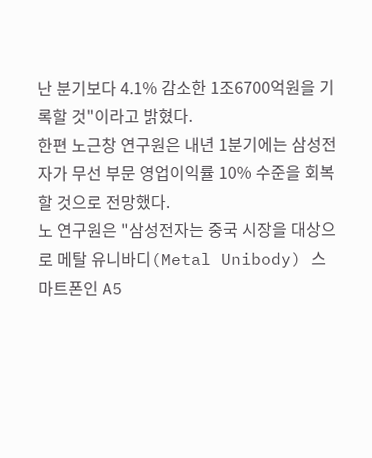난 분기보다 4.1% 감소한 1조6700억원을 기록할 것"이라고 밝혔다.
한편 노근창 연구원은 내년 1분기에는 삼성전자가 무선 부문 영업이익률 10% 수준을 회복할 것으로 전망했다.
노 연구원은 "삼성전자는 중국 시장을 대상으로 메탈 유니바디(Metal Unibody) 스마트폰인 A5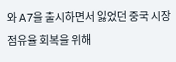와 A7을 출시하면서 잃었던 중국 시장 점유율 회복을 위해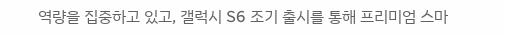역량을 집중하고 있고, 갤럭시 S6 조기 출시를 통해 프리미엄 스마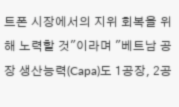트폰 시장에서의 지위 회복을 위해 노력할 것"이라며 "베트남 공장 생산능력(Capa)도 1공장, 2공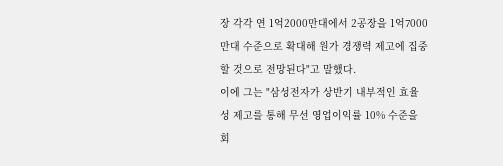장 각각 연 1억2000만대에서 2공장을 1억7000만대 수준으로 확대해 원가 경쟁력 제고에 집중할 것으로 전망된다"고 말했다.
이에 그는 "삼성전자가 상반기 내부적인 효율성 제고를 통해 무선 영업이익률 10% 수준을 회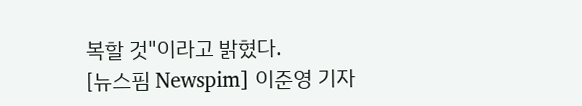복할 것"이라고 밝혔다.
[뉴스핌 Newspim] 이준영 기자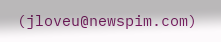(jloveu@newspim.com)